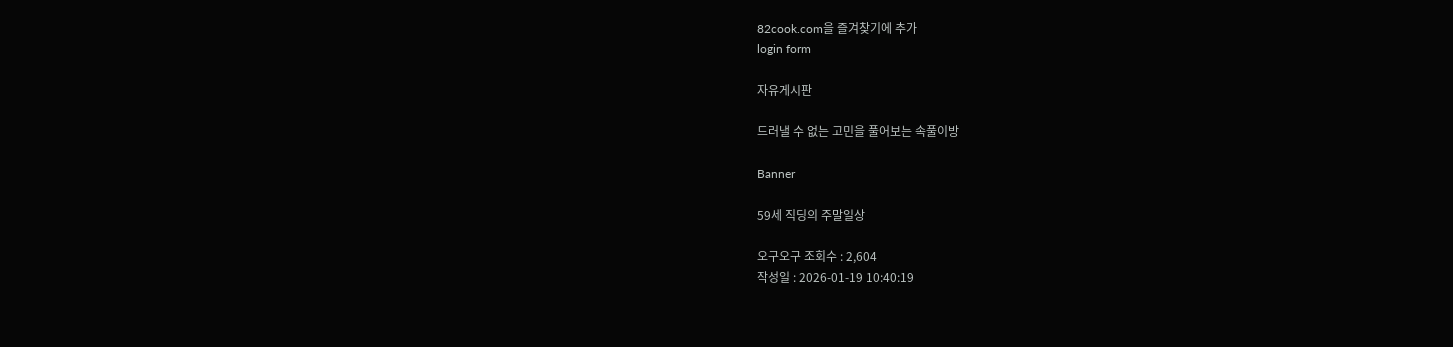82cook.com을 즐겨찾기에 추가
login form

자유게시판

드러낼 수 없는 고민을 풀어보는 속풀이방

Banner

59세 직딩의 주말일상

오구오구 조회수 : 2,604
작성일 : 2026-01-19 10:40:19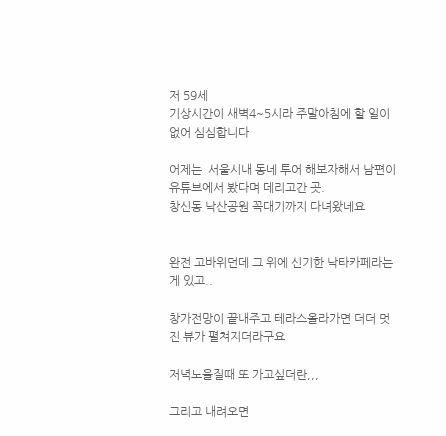저 59세
기상시간이 새벽4~5시라 주말아침에 할 일이 없어 심심합니다

어제는  서울시내 동네 투어 해보자해서 남편이 유튜브에서 봤다며 데리고간 곳.
창신동 낙산공원 꼭대기까지 다녀왔네요


완전 고바위던데 그 위에 신기한 낙타카페라는게 있고..

창가전망이 끝내주고 테라스올라가면 더더 멋진 뷰가 펼쳐지더라구요

저녁노을질때 또 가고싶더란,,,

그리고 내려오면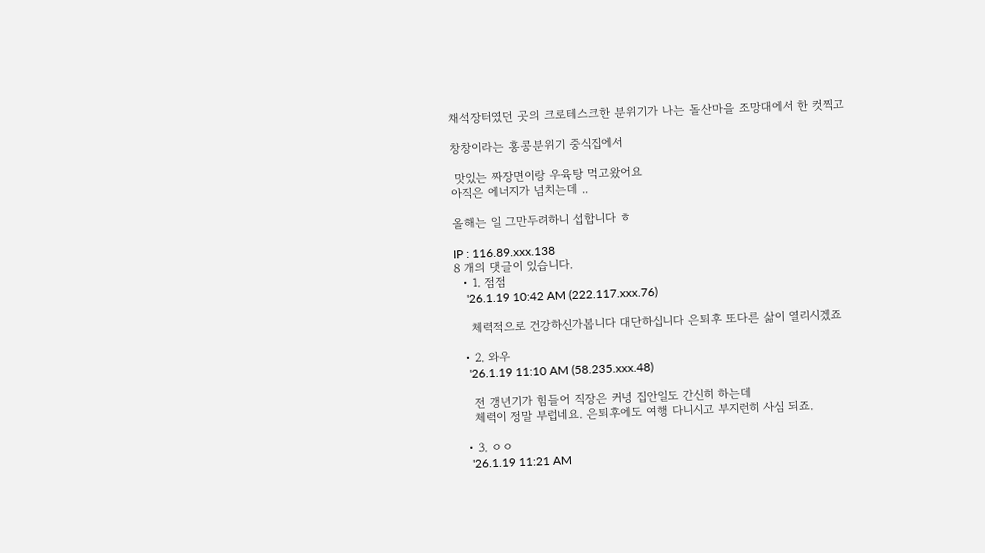채석장터였던 곳의 크로테스크한 분위기가 나는 돌산마을 조망대에서 한 컷찍고

창창이라는 홍콩분위기 중식집에서

 맛있는 짜장면이랑 우육탕 먹고왔어요
아직은 에너지가 넘치는데 ..

올해는 일 그만두려하니 섭합니다 ㅎ

IP : 116.89.xxx.138
8 개의 댓글이 있습니다.
  • 1. 점점
    '26.1.19 10:42 AM (222.117.xxx.76)

    체력적으로 건강하신가봅니다 대단하십니다 은퇴후 또다른 삶이 열리시겠죠

  • 2. 와우
    '26.1.19 11:10 AM (58.235.xxx.48)

    전 갱년기가 힘들어 직장은 커녕 집안일도 간신히 하는데
    체력이 정말 부럽네요. 은퇴후에도 여행 다니시고 부지런히 사심 되죠.

  • 3. ㅇㅇ
    '26.1.19 11:21 AM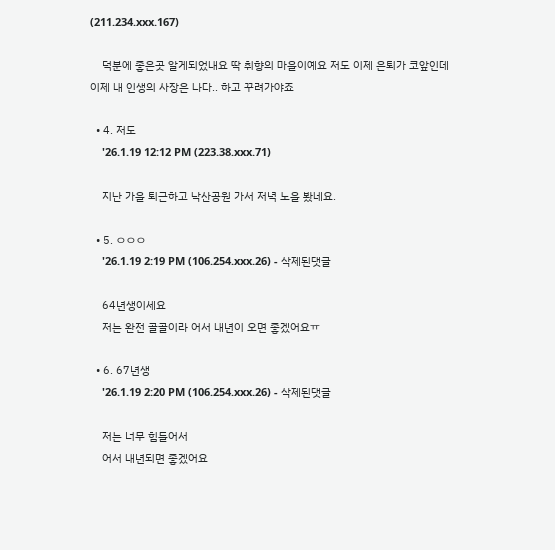(211.234.xxx.167)

    덕분에 좋은곳 알게되었내요 딱 취향의 마을이예요 저도 이제 은퇴가 코앞인데 이제 내 인생의 사장은 나다.. 하고 꾸려가야죠

  • 4. 저도
    '26.1.19 12:12 PM (223.38.xxx.71)

    지난 가을 퇴근하고 낙산공원 가서 저녁 노을 봤네요.

  • 5. ㅇㅇㅇ
    '26.1.19 2:19 PM (106.254.xxx.26) - 삭제된댓글

    64년생이세요
    저는 완전 골골이라 어서 내년이 오면 좋겠어요ㅠ

  • 6. 67년생
    '26.1.19 2:20 PM (106.254.xxx.26) - 삭제된댓글

    저는 너무 힘들어서
    어서 내년되면 좋겠어요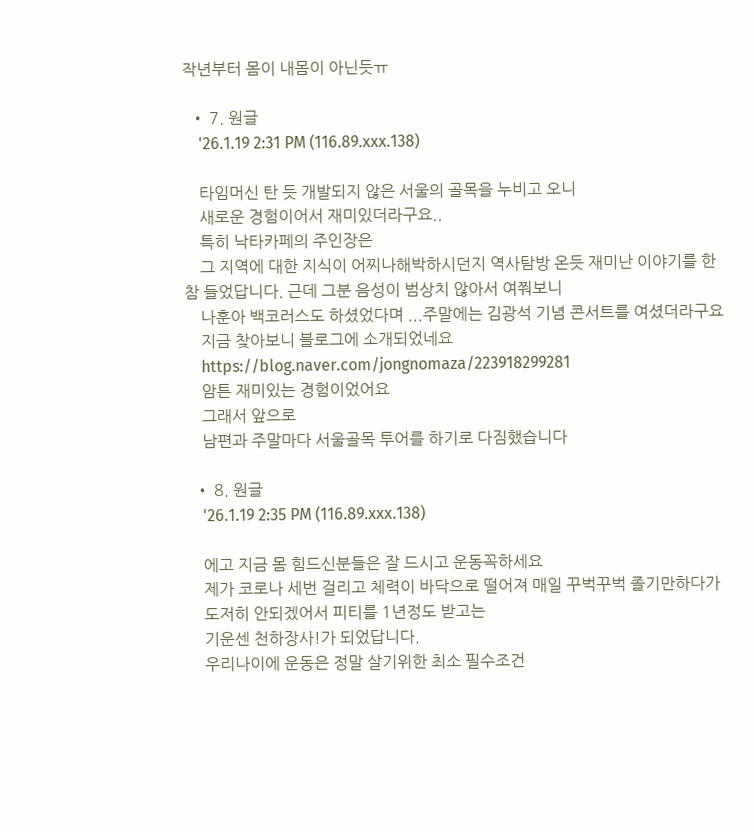작년부터 몸이 내몸이 아닌듯ㅠ

  • 7. 원글
    '26.1.19 2:31 PM (116.89.xxx.138)

    타임머신 탄 듯 개발되지 않은 서울의 골목을 누비고 오니
    새로운 경험이어서 재미있더라구요..
    특히 낙타카페의 주인장은
    그 지역에 대한 지식이 어찌나해박하시던지 역사탐방 온듯 재미난 이야기를 한 참 들었답니다. 근데 그분 음성이 범상치 않아서 여쭤보니
    나훈아 백코러스도 하셨었다며 ...주말에는 김광석 기념 콘서트를 여셨더라구요
    지금 찾아보니 블로그에 소개되었네요
    https://blog.naver.com/jongnomaza/223918299281
    암튼 재미있는 경험이었어요
    그래서 앞으로
    남편과 주말마다 서울골목 투어를 하기로 다짐했습니다

  • 8. 원글
    '26.1.19 2:35 PM (116.89.xxx.138)

    에고 지금 몸 힘드신분들은 잘 드시고 운동꼭하세요
    제가 코로나 세번 걸리고 체력이 바닥으로 떨어져 매일 꾸벅꾸벅 졸기만하다가
    도저히 안되겠어서 피티를 1년정도 받고는
    기운센 천하장사!가 되었답니다.
    우리나이에 운동은 정말 살기위한 최소 필수조건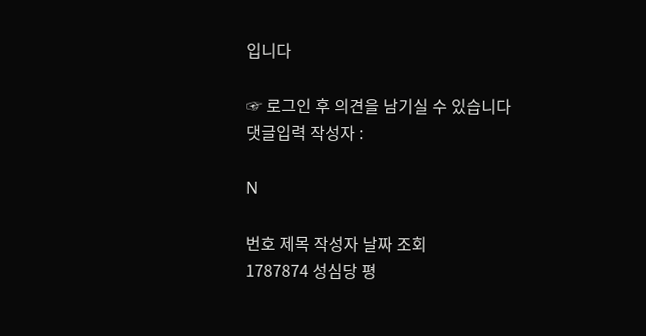입니다

☞ 로그인 후 의견을 남기실 수 있습니다
댓글입력 작성자 :

N

번호 제목 작성자 날짜 조회
1787874 성심당 평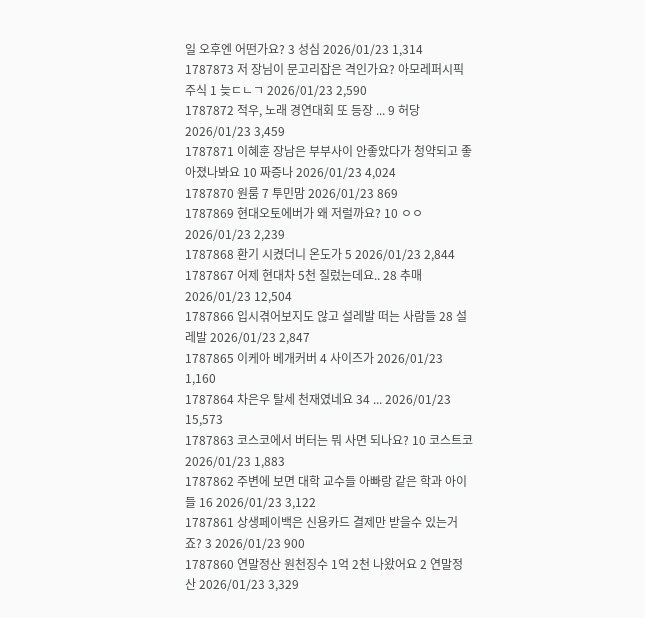일 오후엔 어떤가요? 3 성심 2026/01/23 1,314
1787873 저 장님이 문고리잡은 격인가요? 아모레퍼시픽 주식 1 늦ㄷㄴㄱ 2026/01/23 2,590
1787872 적우, 노래 경연대회 또 등장 ... 9 허당 2026/01/23 3,459
1787871 이혜훈 장남은 부부사이 안좋았다가 청약되고 좋아졌나봐요 10 짜증나 2026/01/23 4,024
1787870 원룸 7 투민맘 2026/01/23 869
1787869 현대오토에버가 왜 저럴까요? 10 ㅇㅇ 2026/01/23 2,239
1787868 환기 시켰더니 온도가 5 2026/01/23 2,844
1787867 어제 현대차 5천 질렀는데요.. 28 추매 2026/01/23 12,504
1787866 입시겪어보지도 않고 설레발 떠는 사람들 28 설레발 2026/01/23 2,847
1787865 이케아 베개커버 4 사이즈가 2026/01/23 1,160
1787864 차은우 탈세 천재였네요 34 ... 2026/01/23 15,573
1787863 코스코에서 버터는 뭐 사면 되나요? 10 코스트코 2026/01/23 1,883
1787862 주변에 보면 대학 교수들 아빠랑 같은 학과 아이들 16 2026/01/23 3,122
1787861 상생페이백은 신용카드 결제만 받을수 있는거죠? 3 2026/01/23 900
1787860 연말정산 원천징수 1억 2천 나왔어요 2 연말정산 2026/01/23 3,329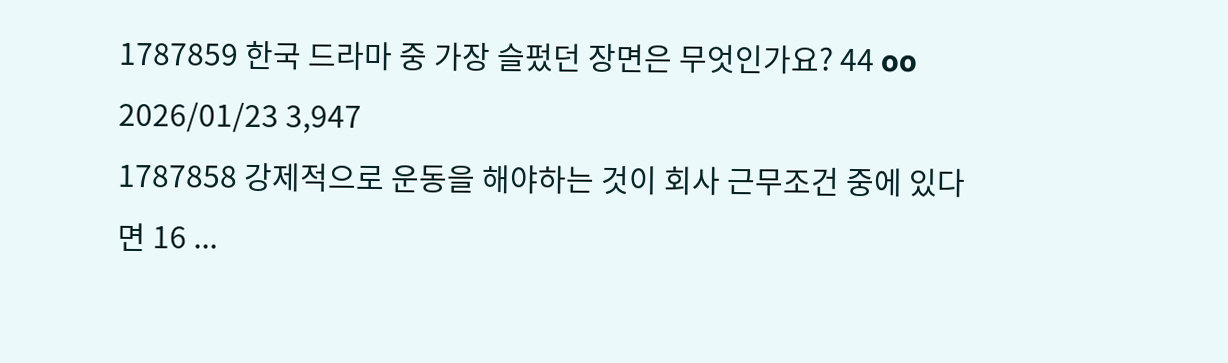1787859 한국 드라마 중 가장 슬펐던 장면은 무엇인가요? 44 oo 2026/01/23 3,947
1787858 강제적으로 운동을 해야하는 것이 회사 근무조건 중에 있다면 16 ...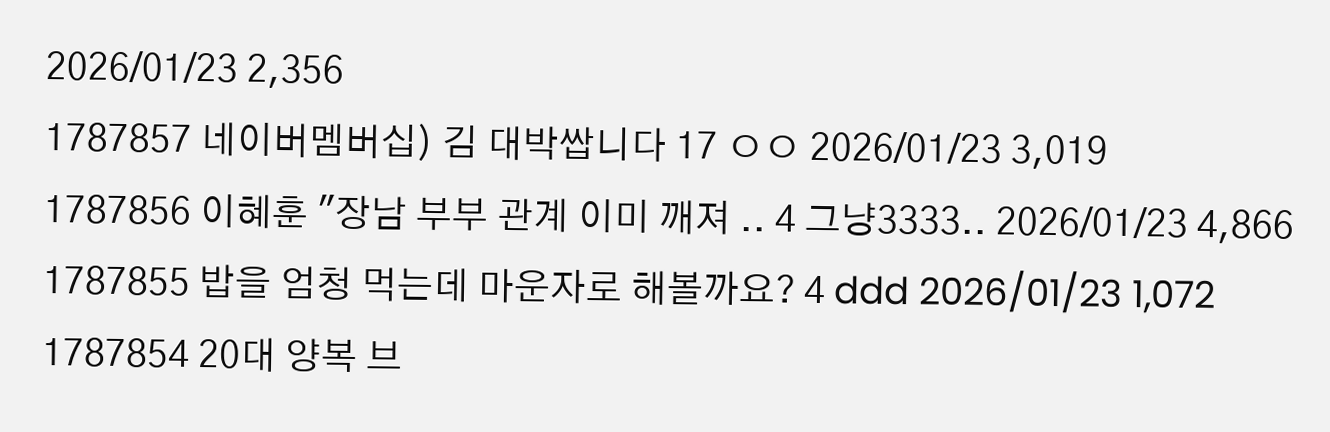2026/01/23 2,356
1787857 네이버멤버십) 김 대박쌉니다 17 ㅇㅇ 2026/01/23 3,019
1787856 이혜훈 "장남 부부 관계 이미 깨져 .. 4 그냥3333.. 2026/01/23 4,866
1787855 밥을 엄청 먹는데 마운자로 해볼까요? 4 ddd 2026/01/23 1,072
1787854 20대 양복 브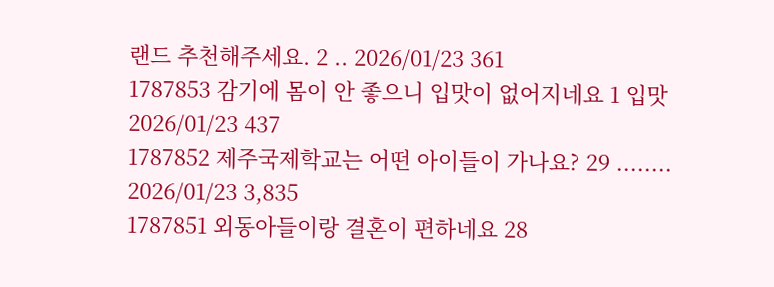랜드 추천해주세요. 2 .. 2026/01/23 361
1787853 감기에 몸이 안 좋으니 입맛이 없어지네요 1 입맛 2026/01/23 437
1787852 제주국제학교는 어떤 아이들이 가나요? 29 ........ 2026/01/23 3,835
1787851 외동아들이랑 결혼이 편하네요 28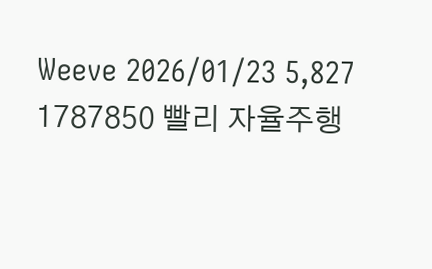Weeve 2026/01/23 5,827
1787850 빨리 자율주행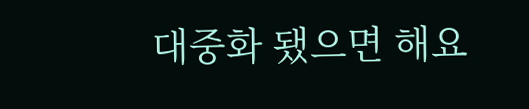대중화 됐으면 해요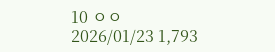10 ㅇㅇ 2026/01/23 1,793